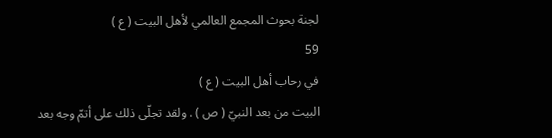لجنة بحوث المجمع العالمي لأهل البيت ( ع )
59
في رحاب أهل البيت ( ع )
البيت من بعد النبيّ ( ص ) . ولقد تجلّى ذلك على أتمّ وجه بعد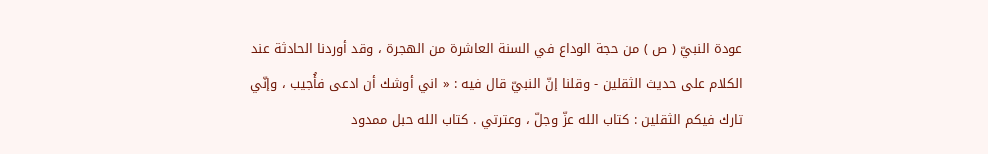عودة النبيّ ( ص ) من حجة الوداع في السنة العاشرة من الهجرة ، وقد أوردنا الحادثة عند الكلام على حديث الثقلين - وقلنا إنّ النبيّ قال فيه : « اني أوشك أن ادعى فأُجيب ، وإنّي تارك فيكم الثقلين : كتاب الله عزّ وجلّ ، وعترتي . كتاب الله حبل ممدود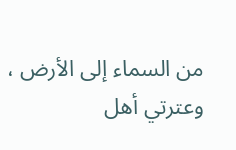من السماء إلى الأرض ، وعترتي أهل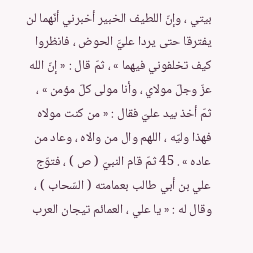بيتي ، وإنّ اللطيف الخبير أخبرني أنّهما لن يفترقا حتى يردا عليَّ الحوض ، فانظروا كيف تخلفوني فيهما » ، ثمّ قال : « إنّ الله عزّ وجلّ مولاي ، وأنا مولى كلّ مؤمن » ، ثمّ أخذ بيد عليّ فقال : « من كنت مولاه فهذا وليّه ، اللهم وال من والاه ، وعاد من عاده » . 45 ثمّ قام النبيّ ( ص ) ، فتوّج علي بن أبي طالب بعمامته ( السّحاب ) ، وقال له : « يا علي ، العمائم تيجان العرب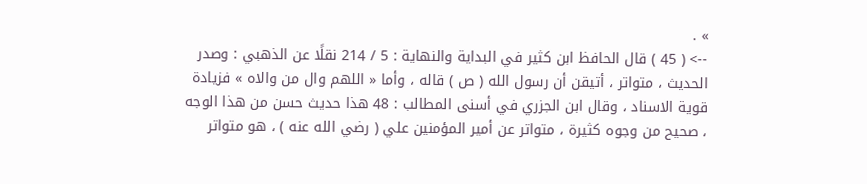» .
--> ( 45 ) قال الحافظ ابن كثير في البداية والنهاية : 5 / 214 نقلًا عن الذهبي : وصدر الحديث ، متواتر ، أتيقن أن رسول الله ( ص ) قاله ، وأما « اللهم وال من والاه » فزيادة قوية الاسناد ، وقال ابن الجزري في أسنى المطالب : 48 هذا حديث حسن من هذا الوجه ، صحيح من وجوه كثيرة ، متواتر عن أمير المؤمنين علي ( رضي الله عنه ) ، هو متواتر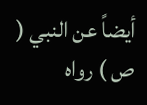أيضاً عن النبي ( ص ) رواه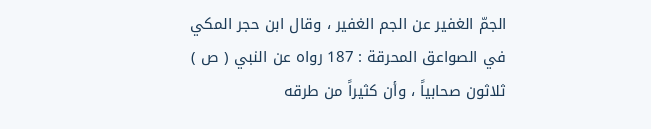الجمّ الغفير عن الجم الغفير ، وقال ابن حجر المكي في الصواعق المحرقة : 187 رواه عن النبي ( ص ) ثلاثون صحابياً ، وأن كثيراً من طرقه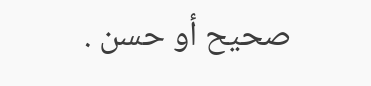صحيح أو حسن .